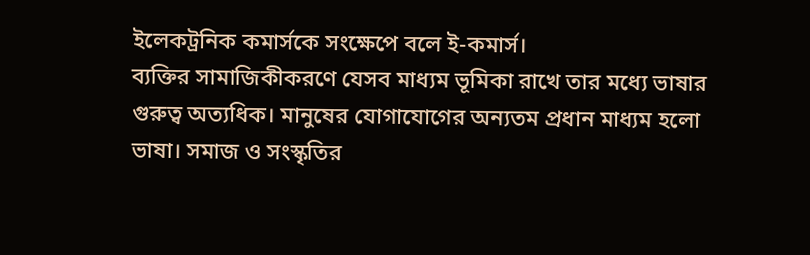ইলেকট্রনিক কমার্সকে সংক্ষেপে বলে ই-কমার্স।
ব্যক্তির সামাজিকীকরণে যেসব মাধ্যম ভূমিকা রাখে তার মধ্যে ভাষার গুরুত্ব অত্যধিক। মানুষের যোগাযোগের অন্যতম প্রধান মাধ্যম হলো ভাষা। সমাজ ও সংস্কৃতির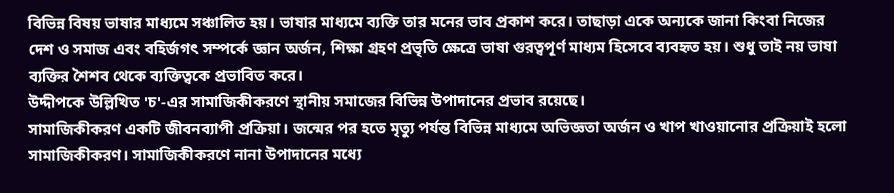বিভিন্ন বিষয় ভাষার মাধ্যমে সঞ্চালিত হয়। ভাষার মাধ্যমে ব্যক্তি তার মনের ভাব প্রকাশ করে। তাছাড়া একে অন্যকে জানা কিংবা নিজের দেশ ও সমাজ এবং বহির্জগৎ সম্পর্কে জ্ঞান অর্জন, শিক্ষা গ্রহণ প্রভৃতি ক্ষেত্রে ভাষা গুরত্বপূর্ণ মাধ্যম হিসেবে ব্যবহৃত হয়। শুধু তাই নয় ভাষা ব্যক্তির শৈশব থেকে ব্যক্তিত্বকে প্রভাবিত করে।
উদ্দীপকে উল্লিখিত 'চ'-এর সামাজিকীকরণে স্থানীয় সমাজের বিভিন্ন উপাদানের প্রভাব রয়েছে।
সামাজিকীকরণ একটি জীবনব্যাপী প্রক্রিয়া। জন্মের পর হতে মৃত্যু পর্যন্ত বিভিন্ন মাধ্যমে অভিজ্ঞতা অর্জন ও খাপ খাওয়ানোর প্রক্রিয়াই হলো সামাজিকীকরণ। সামাজিকীকরণে নানা উপাদানের মধ্যে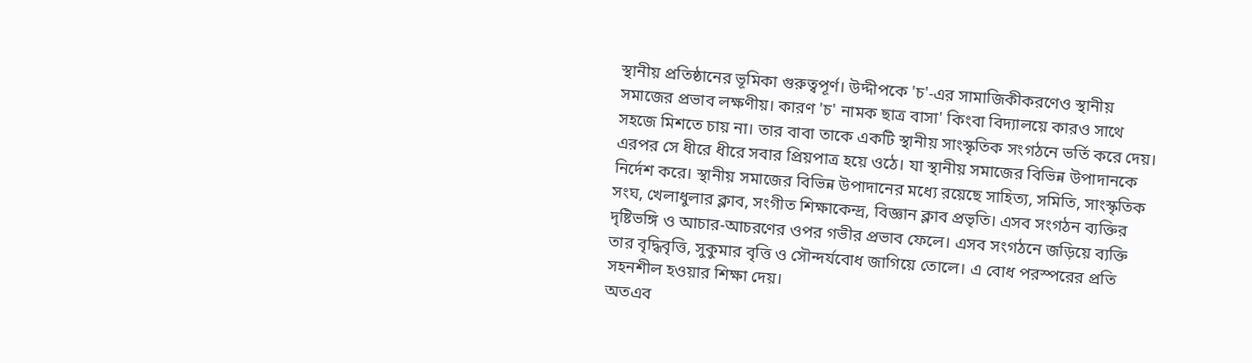স্থানীয় প্রতিষ্ঠানের ভূমিকা গুরুত্বপূর্ণ। উদ্দীপকে 'চ'-এর সামাজিকীকরণেও স্থানীয় সমাজের প্রভাব লক্ষণীয়। কারণ 'চ' নামক ছাত্র বাসা' কিংবা বিদ্যালয়ে কারও সাথে সহজে মিশতে চায় না। তার বাবা তাকে একটি স্থানীয় সাংস্কৃতিক সংগঠনে ভর্তি করে দেয়। এরপর সে ধীরে ধীরে সবার প্রিয়পাত্র হয়ে ওঠে। যা স্থানীয় সমাজের বিভিন্ন উপাদানকে নির্দেশ করে। স্থানীয় সমাজের বিভিন্ন উপাদানের মধ্যে রয়েছে সাহিত্য, সমিতি, সাংস্কৃতিক সংঘ, খেলাধুলার ক্লাব, সংগীত শিক্ষাকেন্দ্র, বিজ্ঞান ক্লাব প্রভৃতি। এসব সংগঠন ব্যক্তির দৃষ্টিভঙ্গি ও আচার-আচরণের ওপর গভীর প্রভাব ফেলে। এসব সংগঠনে জড়িয়ে ব্যক্তি তার বৃদ্ধিবৃত্তি, সুকুমার বৃত্তি ও সৌন্দর্যবোধ জাগিয়ে তোলে। এ বোধ পরস্পরের প্রতি সহনশীল হওয়ার শিক্ষা দেয়।
অতএব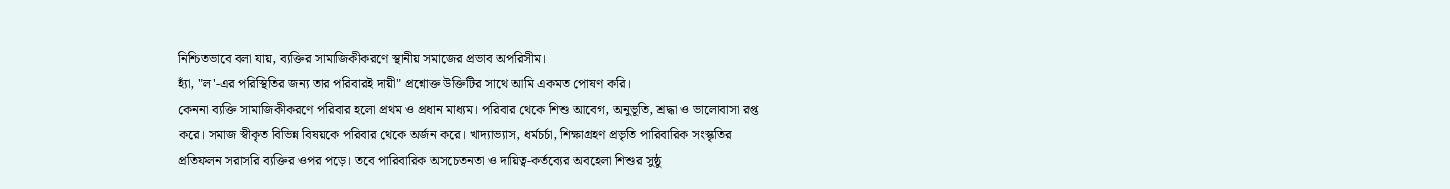নিশ্চিতভাবে বলা যায়, ব্যক্তির সামাজিকীকরণে স্থানীয় সমাজের প্রভাব অপরিসীম।
হ্যাঁ, "ল'-এর পরিস্থিতির জন্য তার পরিবারই দায়ী" প্রশ্নোক্ত উক্তিটির সাথে আমি একমত পোষণ করি।
কেননা ব্যক্তি সামাজিকীকরণে পরিবার হলো প্রথম ও প্রধান মাধ্যম। পরিবার থেকে শিশু আবেগ, অনুভূতি, শ্রদ্ধা ও ভালোবাসা রপ্ত করে। সমাজ স্বীকৃত বিভিন্ন বিষয়কে পরিবার থেকে অর্জন করে। খাদ্যাভ্যাস, ধর্মচর্চা, শিক্ষাগ্রহণ প্রভৃতি পারিবারিক সংস্কৃতির প্রতিফলন সরাসরি ব্যক্তির ওপর পড়ে। তবে পারিবারিক অসচেতনতা ও দায়িত্ব-কর্তব্যের অবহেলা শিশুর সুষ্ঠু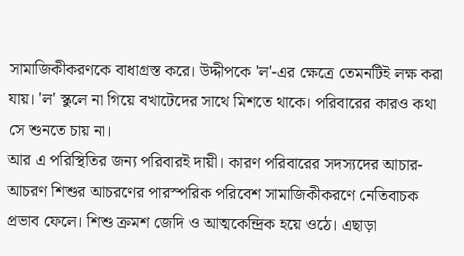সামাজিকীকরণকে বাধাগ্রস্ত করে। উদ্দীপকে 'ল'-এর ক্ষেত্রে তেমনটিই লক্ষ করা যায়। 'ল' স্কুলে না গিয়ে বখাটেদের সাথে মিশতে থাকে। পরিবারের কারও কথা সে শুনতে চায় না।
আর এ পরিস্থিতির জন্য পরিবারই দায়ী। কারণ পরিবারের সদস্যদের আচার-আচরণ শিশুর আচরণের পারস্পরিক পরিবেশ সামাজিকীকরণে নেতিবাচক প্রভাব ফেলে। শিশু ক্রমশ জেদি ও আত্মকেন্দ্রিক হয়ে ওঠে। এছাড়া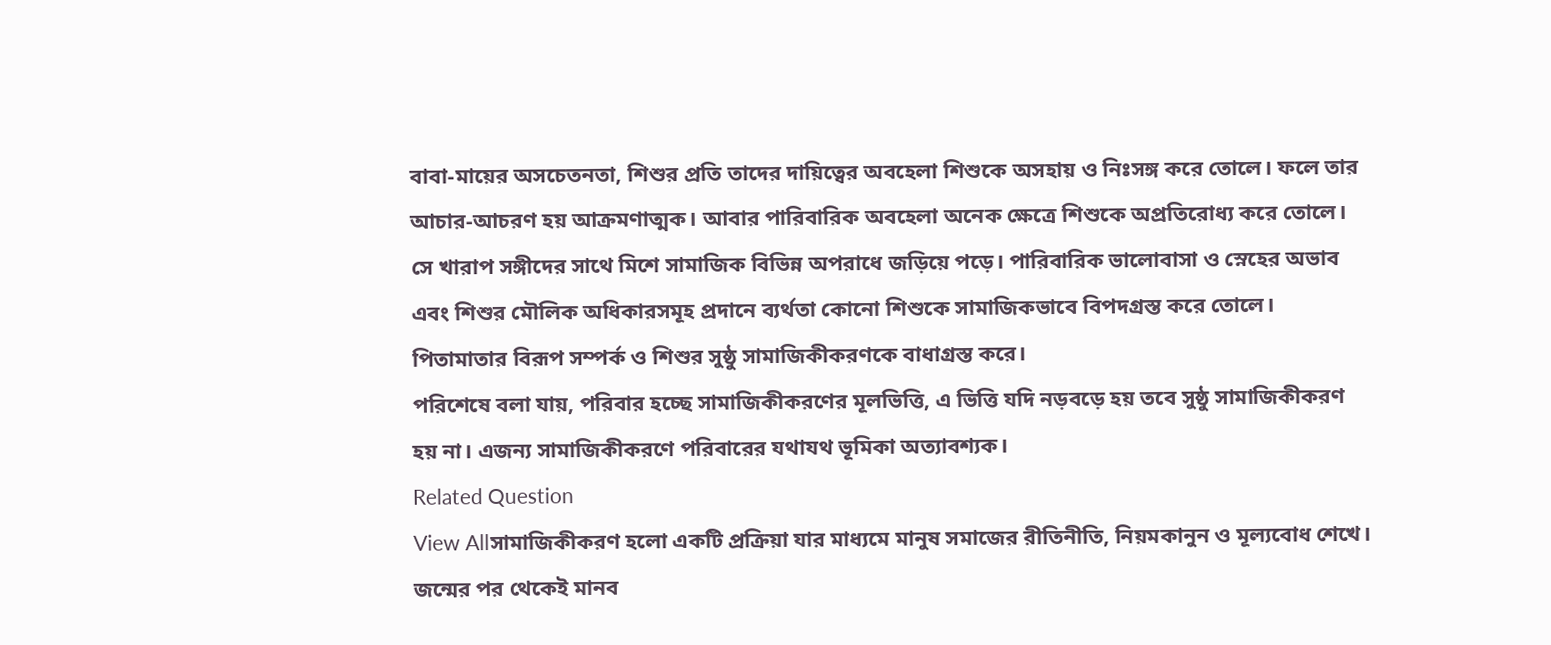বাবা-মায়ের অসচেতনতা, শিশুর প্রতি তাদের দায়িত্বের অবহেলা শিশুকে অসহায় ও নিঃসঙ্গ করে তোলে। ফলে তার আচার-আচরণ হয় আক্রমণাত্মক। আবার পারিবারিক অবহেলা অনেক ক্ষেত্রে শিশুকে অপ্রতিরোধ্য করে তোলে। সে খারাপ সঙ্গীদের সাথে মিশে সামাজিক বিভিন্ন অপরাধে জড়িয়ে পড়ে। পারিবারিক ভালোবাসা ও স্নেহের অভাব এবং শিশুর মৌলিক অধিকারসমূহ প্রদানে ব্যর্থতা কোনো শিশুকে সামাজিকভাবে বিপদগ্রস্ত করে তোলে। পিতামাতার বিরূপ সম্পর্ক ও শিশুর সুষ্ঠু সামাজিকীকরণকে বাধাগ্রস্ত করে।
পরিশেষে বলা যায়, পরিবার হচ্ছে সামাজিকীকরণের মূলভিত্তি, এ ভিত্তি যদি নড়বড়ে হয় তবে সুষ্ঠু সামাজিকীকরণ হয় না। এজন্য সামাজিকীকরণে পরিবারের যথাযথ ভূমিকা অত্যাবশ্যক।
Related Question
View Allসামাজিকীকরণ হলো একটি প্রক্রিয়া যার মাধ্যমে মানুষ সমাজের রীতিনীতি, নিয়মকানুন ও মূল্যবোধ শেখে। জন্মের পর থেকেই মানব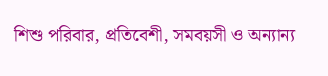শিশু পরিবার, প্রতিবেশী, সমবয়সী ও অন্যান্য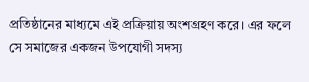প্রতিষ্ঠানের মাধ্যমে এই প্রক্রিয়ায় অংশগ্রহণ করে। এর ফলে সে সমাজের একজন উপযোগী সদস্য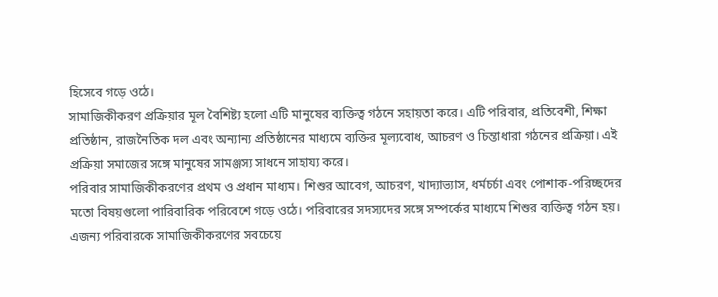হিসেবে গড়ে ওঠে।
সামাজিকীকরণ প্রক্রিয়ার মূল বৈশিষ্ট্য হলো এটি মানুষের ব্যক্তিত্ব গঠনে সহায়তা করে। এটি পরিবার, প্রতিবেশী, শিক্ষা প্রতিষ্ঠান, রাজনৈতিক দল এবং অন্যান্য প্রতিষ্ঠানের মাধ্যমে ব্যক্তির মূল্যবোধ, আচরণ ও চিন্তাধারা গঠনের প্রক্রিয়া। এই প্রক্রিয়া সমাজের সঙ্গে মানুষের সামঞ্জস্য সাধনে সাহায্য করে।
পরিবার সামাজিকীকরণের প্রথম ও প্রধান মাধ্যম। শিশুর আবেগ, আচরণ, খাদ্যাভ্যাস, ধর্মচর্চা এবং পোশাক-পরিচ্ছদের মতো বিষয়গুলো পারিবারিক পরিবেশে গড়ে ওঠে। পরিবারের সদস্যদের সঙ্গে সম্পর্কের মাধ্যমে শিশুর ব্যক্তিত্ব গঠন হয়। এজন্য পরিবারকে সামাজিকীকরণের সবচেয়ে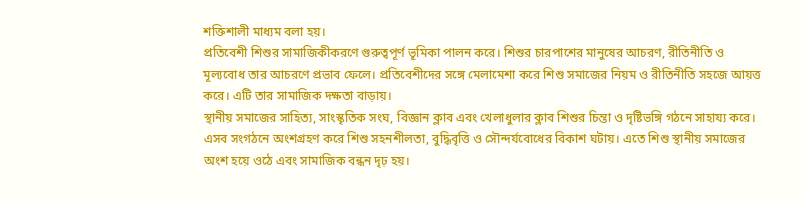শক্তিশালী মাধ্যম বলা হয়।
প্রতিবেশী শিশুর সামাজিকীকরণে গুরুত্বপূর্ণ ভূমিকা পালন করে। শিশুর চারপাশের মানুষের আচরণ, রীতিনীতি ও মূল্যবোধ তার আচরণে প্রভাব ফেলে। প্রতিবেশীদের সঙ্গে মেলামেশা করে শিশু সমাজের নিয়ম ও রীতিনীতি সহজে আয়ত্ত করে। এটি তার সামাজিক দক্ষতা বাড়ায়।
স্থানীয় সমাজের সাহিত্য, সাংস্কৃতিক সংঘ, বিজ্ঞান ক্লাব এবং খেলাধুলার ক্লাব শিশুর চিন্তা ও দৃষ্টিভঙ্গি গঠনে সাহায্য করে। এসব সংগঠনে অংশগ্রহণ করে শিশু সহনশীলতা, বুদ্ধিবৃত্তি ও সৌন্দর্যবোধের বিকাশ ঘটায়। এতে শিশু স্থানীয় সমাজের অংশ হয়ে ওঠে এবং সামাজিক বন্ধন দৃঢ় হয়।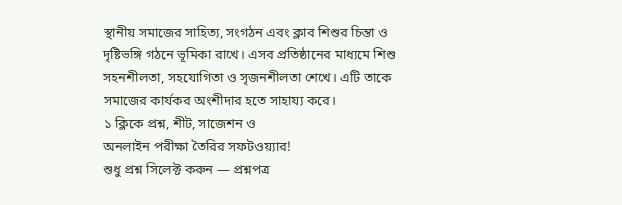স্থানীয় সমাজের সাহিত্য, সংগঠন এবং ক্লাব শিশুর চিন্তা ও দৃষ্টিভঙ্গি গঠনে ভূমিকা রাখে। এসব প্রতিষ্ঠানের মাধ্যমে শিশু সহনশীলতা, সহযোগিতা ও সৃজনশীলতা শেখে। এটি তাকে সমাজের কার্যকর অংশীদার হতে সাহায্য করে।
১ ক্লিকে প্রশ্ন, শীট, সাজেশন ও
অনলাইন পরীক্ষা তৈরির সফটওয়্যার!
শুধু প্রশ্ন সিলেক্ট করুন — প্রশ্নপত্র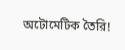অটোমেটিক তৈরি!